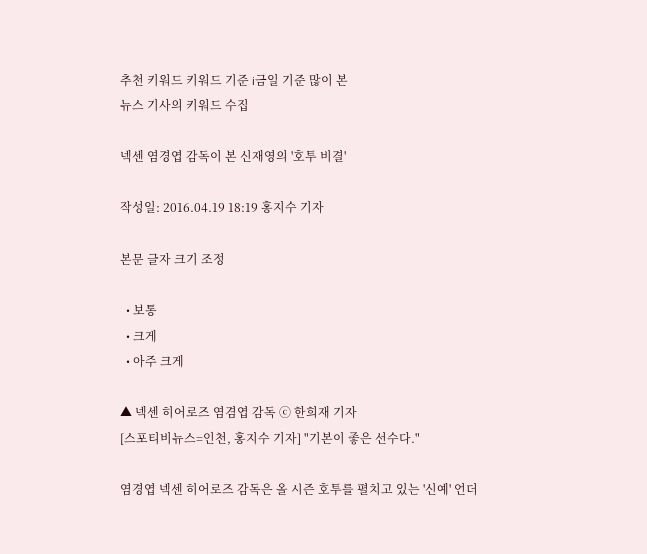추천 키워드 키워드 기준 i금일 기준 많이 본
뉴스 기사의 키워드 수집

넥센 염경엽 감독이 본 신재영의 '호투 비결'

작성일: 2016.04.19 18:19 홍지수 기자

본문 글자 크기 조정

  • 보통
  • 크게
  • 아주 크게

▲ 넥센 히어로즈 염겸엽 감독 ⓒ 한희재 기자
[스포티비뉴스=인천, 홍지수 기자] "기본이 좋은 선수다."

염경엽 넥센 히어로즈 감독은 올 시즌 호투를 펼치고 있는 '신예' 언더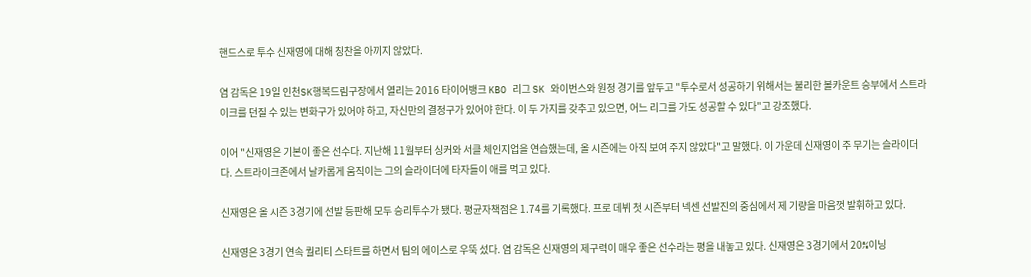핸드스로 투수 신재영에 대해 칭찬을 아끼지 않았다.

염 감독은 19일 인천SK행복드림구장에서 열리는 2016 타이어뱅크 KBO 리그 SK 와이번스와 원정 경기를 앞두고 "투수로서 성공하기 위해서는 불리한 볼카운트 승부에서 스트라이크를 던질 수 있는 변화구가 있어야 하고, 자신만의 결정구가 있어야 한다. 이 두 가지를 갖추고 있으면, 어느 리그를 가도 성공할 수 있다"고 강조했다.

이어 "신재영은 기본이 좋은 선수다. 지난해 11월부터 싱커와 서클 체인지업을 연습했는데, 올 시즌에는 아직 보여 주지 않았다"고 말했다. 이 가운데 신재영이 주 무기는 슬라이더다. 스트라이크존에서 날카롭게 움직이는 그의 슬라이더에 타자들이 애를 먹고 있다.

신재영은 올 시즌 3경기에 선발 등판해 모두 승리투수가 됐다. 평균자책점은 1.74를 기록했다. 프로 데뷔 첫 시즌부터 넥센 선발진의 중심에서 제 기량을 마음껏 발휘하고 있다.

신재영은 3경기 연속 퀄리티 스타트를 하면서 팀의 에이스로 우뚝 섰다. 염 감독은 신재영의 제구력이 매우 좋은 선수라는 평을 내놓고 있다. 신재영은 3경기에서 20⅔이닝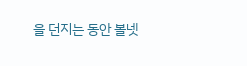을 던지는 동안 볼넷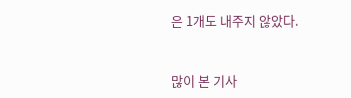은 1개도 내주지 않았다.


많이 본 기사